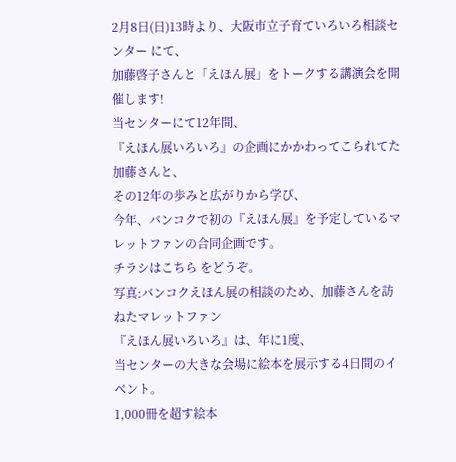2月8日(日)13時より、大阪市立子育ていろいろ相談センター にて、
加藤啓子さんと「えほん展」をトークする講演会を開催します!
当センターにて12年間、
『えほん展いろいろ』の企画にかかわってこられてた加藤さんと、
その12年の歩みと広がりから学び、
今年、バンコクで初の『えほん展』を予定しているマレットファンの合同企画です。
チラシはこちら をどうぞ。
写真:バンコクえほん展の相談のため、加藤さんを訪ねたマレットファン
『えほん展いろいろ』は、年に1度、
当センターの大きな会場に絵本を展示する4日間のイベント。
1,000冊を超す絵本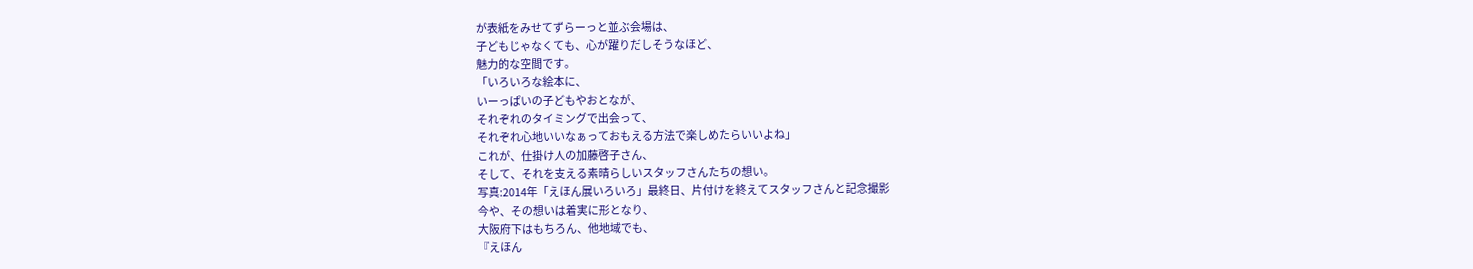が表紙をみせてずらーっと並ぶ会場は、
子どもじゃなくても、心が躍りだしそうなほど、
魅力的な空間です。
「いろいろな絵本に、
いーっぱいの子どもやおとなが、
それぞれのタイミングで出会って、
それぞれ心地いいなぁっておもえる方法で楽しめたらいいよね」
これが、仕掛け人の加藤啓子さん、
そして、それを支える素晴らしいスタッフさんたちの想い。
写真:2014年「えほん展いろいろ」最終日、片付けを終えてスタッフさんと記念撮影
今や、その想いは着実に形となり、
大阪府下はもちろん、他地域でも、
『えほん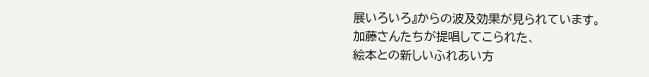展いろいろ』からの波及効果が見られています。
加藤さんたちが提唱してこられた、
絵本との新しいふれあい方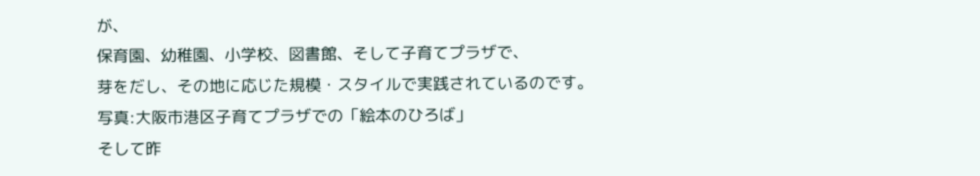が、
保育園、幼稚園、小学校、図書館、そして子育てプラザで、
芽をだし、その地に応じた規模・スタイルで実践されているのです。
写真:大阪市港区子育てプラザでの「絵本のひろば」
そして昨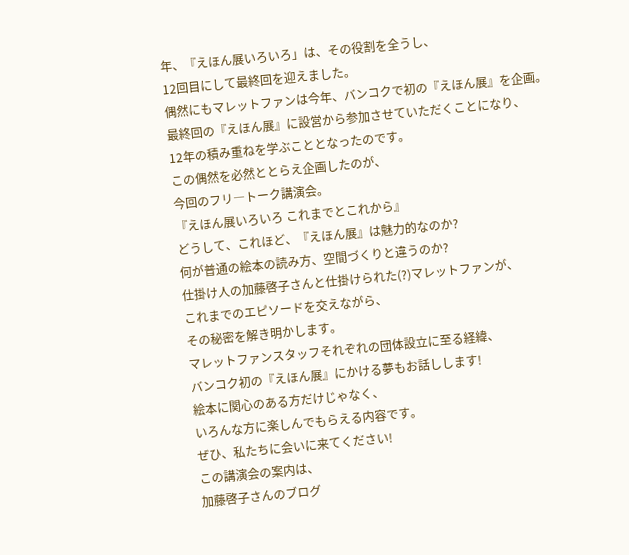年、『えほん展いろいろ」は、その役割を全うし、
12回目にして最終回を迎えました。
偶然にもマレットファンは今年、バンコクで初の『えほん展』を企画。
最終回の『えほん展』に設営から参加させていただくことになり、
12年の積み重ねを学ぶこととなったのです。
この偶然を必然ととらえ企画したのが、
今回のフリ―トーク講演会。
『えほん展いろいろ これまでとこれから』
どうして、これほど、『えほん展』は魅力的なのか?
何が普通の絵本の読み方、空間づくりと違うのか?
仕掛け人の加藤啓子さんと仕掛けられた(?)マレットファンが、
これまでのエピソードを交えながら、
その秘密を解き明かします。
マレットファンスタッフそれぞれの団体設立に至る経緯、
バンコク初の『えほん展』にかける夢もお話しします!
絵本に関心のある方だけじゃなく、
いろんな方に楽しんでもらえる内容です。
ぜひ、私たちに会いに来てください!
この講演会の案内は、
加藤啓子さんのブログ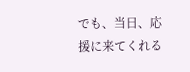でも、当日、応援に来てくれる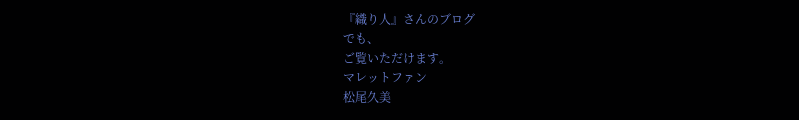『織り人』さんのブログ
でも、
ご覧いただけます。
マレットファン
松尾久美